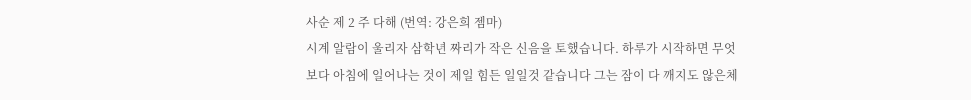사순 제 2 주 다해 (번역: 강은희 젬마)
시계 알람이 울리자 삼학년 짜리가 작은 신음을 토했습니다. 하루가 시작하면 무엇 보다 아침에 일어나는 것이 제일 힘든 일일것 같습니다 그는 잠이 다 깨지도 않은체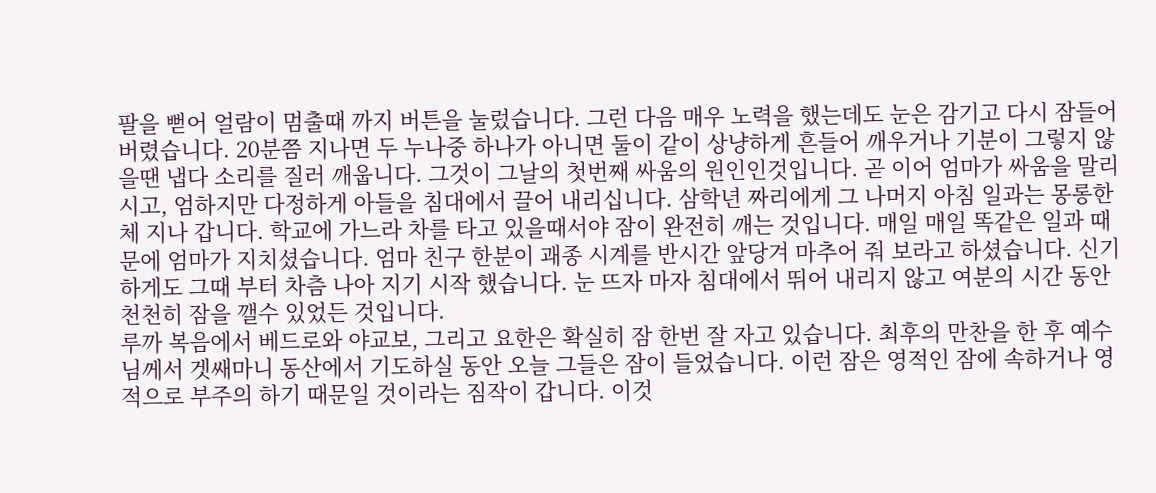팔을 뻗어 얼람이 멈출때 까지 버튼을 눌렀습니다. 그런 다음 매우 노력을 했는데도 눈은 감기고 다시 잠들어 버렸습니다. 20분쯤 지나면 두 누나중 하나가 아니면 둘이 같이 상냥하게 흔들어 깨우거나 기분이 그렇지 않을땐 냅다 소리를 질러 깨웁니다. 그것이 그날의 첫번째 싸움의 원인인것입니다. 곧 이어 엄마가 싸움을 말리시고, 엄하지만 다정하게 아들을 침대에서 끌어 내리십니다. 삼학년 짜리에게 그 나머지 아침 일과는 몽롱한체 지나 갑니다. 학교에 가느라 차를 타고 있을때서야 잠이 완전히 깨는 것입니다. 매일 매일 똑같은 일과 때문에 엄마가 지치셨습니다. 엄마 친구 한분이 괘종 시계를 반시간 앞당겨 마추어 줘 보라고 하셨습니다. 신기하게도 그때 부터 차츰 나아 지기 시작 했습니다. 눈 뜨자 마자 침대에서 뛰어 내리지 않고 여분의 시간 동안 천천히 잠을 깰수 있었든 것입니다.
루까 복음에서 베드로와 야교보, 그리고 요한은 확실히 잠 한번 잘 자고 있습니다. 최후의 만찬을 한 후 예수님께서 겟쌔마니 동산에서 기도하실 동안 오늘 그들은 잠이 들었습니다. 이런 잠은 영적인 잠에 속하거나 영적으로 부주의 하기 때문일 것이라는 짐작이 갑니다. 이것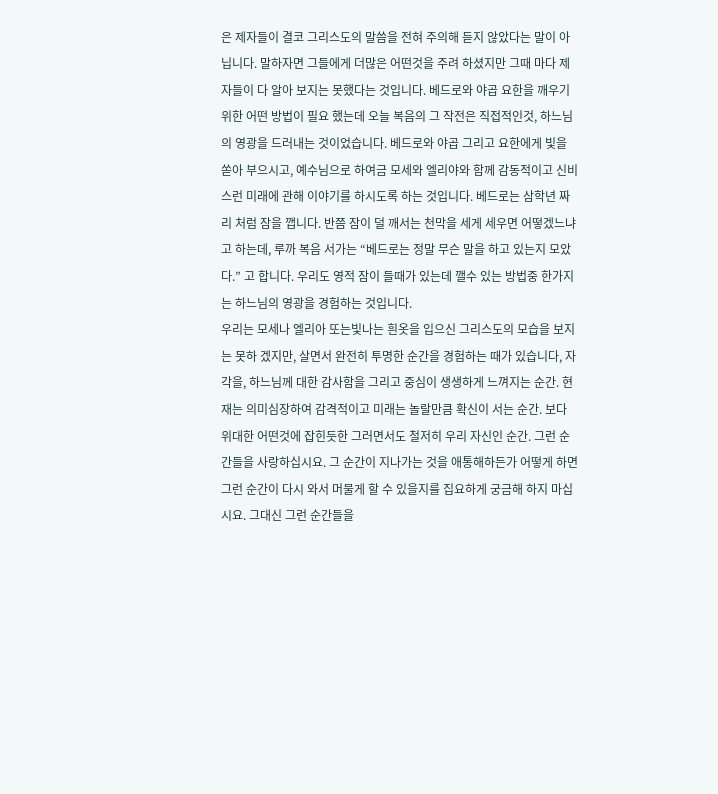은 제자들이 결코 그리스도의 말씀을 전혀 주의해 듣지 않았다는 말이 아닙니다. 말하자면 그들에게 더많은 어떤것을 주려 하셨지만 그때 마다 제자들이 다 알아 보지는 못했다는 것입니다. 베드로와 야곱 요한을 깨우기 위한 어떤 방법이 필요 했는데 오늘 복음의 그 작전은 직접적인것, 하느님의 영광을 드러내는 것이었습니다. 베드로와 야곱 그리고 요한에게 빛을 쏟아 부으시고, 예수님으로 하여금 모세와 엘리야와 함께 감동적이고 신비스런 미래에 관해 이야기를 하시도록 하는 것입니다. 베드로는 삼학년 짜리 처럼 잠을 깹니다. 반쯤 잠이 덜 깨서는 천막을 세게 세우면 어떻겠느냐고 하는데, 루까 복음 서가는 “베드로는 정말 무슨 말을 하고 있는지 모았다.” 고 합니다. 우리도 영적 잠이 들때가 있는데 깰수 있는 방법중 한가지는 하느님의 영광을 경험하는 것입니다.
우리는 모세나 엘리아 또는빛나는 흰옷을 입으신 그리스도의 모습을 보지는 못하 겠지만, 살면서 완전히 투명한 순간을 경험하는 때가 있습니다, 자각을, 하느님께 대한 감사함을 그리고 중심이 생생하게 느껴지는 순간. 현재는 의미심장하여 감격적이고 미래는 놀랄만큼 확신이 서는 순간. 보다 위대한 어떤것에 잡힌듯한 그러면서도 철저히 우리 자신인 순간. 그런 순간들을 사랑하십시요. 그 순간이 지나가는 것을 애통해하든가 어떻게 하면 그런 순간이 다시 와서 머물게 할 수 있을지를 집요하게 궁금해 하지 마십시요. 그대신 그런 순간들을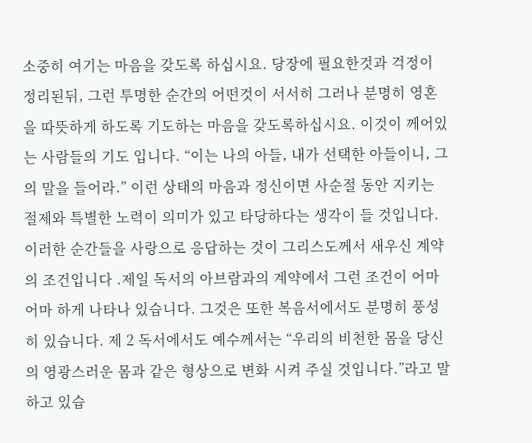소중히 여기는 마음을 갖도록 하십시요. 당장에 필요한것과 걱정이 정리된뒤, 그런 투명한 순간의 어떤것이 서서히 그러나 분명히 영혼을 따뜻하게 하도록 기도하는 마음을 갖도록하십시요. 이것이 께어있는 사람들의 기도 입니다. “이는 나의 아들, 내가 선택한 아들이니, 그의 말을 들어라.” 이런 상태의 마음과 정신이면 사순절 동안 지키는 절제와 특별한 노력이 의미가 있고 타당하다는 생각이 들 것입니다.
이러한 순간들을 사랑으로 응답하는 것이 그리스도께서 새우신 계약의 조건입니다 .제일 독서의 아브람과의 계약에서 그런 조건이 어마 어마 하게 나타나 있습니다. 그것은 또한 복음서에서도 분명히 풍성히 있습니다. 제 2 독서에서도 예수께서는 “우리의 비천한 몸을 당신의 영광스러운 몸과 같은 형상으로 변화 시켜 주실 것입니다.”라고 말하고 있습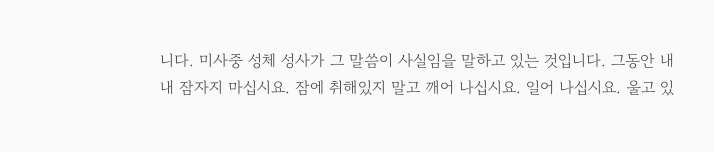니다. 미사중 성체 성사가 그 말씀이 사실임을 말하고 있는 것입니다. 그동안 내내 잠자지 마십시요. 잠에 취해있지 말고 깨어 나십시요. 일어 나십시요. 울고 있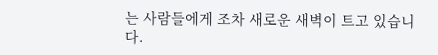는 사람들에게 조차 새로운 새벽이 트고 있습니다.